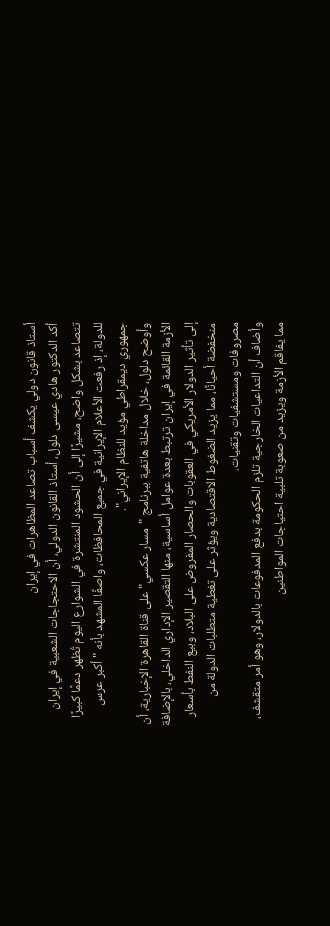أستاذ قانون دولي يكشف أسباب تصاعد المظاهرات في إيران
أكد الدكتور هادي عيسى دلول، أستاذ القانون الدولي، أن الاحتجاجات الشعبية في إيران تتصاعد بشكل واضح، مشيرًا إلى أن الحشود المنتشرة في الشوارع اليوم تُظهر دعمًا كبيرًا للدولة، إذ رفعت الأعلام الإيرانية في جميع المحافظات، واصفًا المشهد بأنه "أكبر عرس جمهوري ديمقراطي مؤيد للنظام الإيراني".
وأوضح دلول، خلال مداخلة هاتفية ببرنامج "مسار عكسي" على قناة القاهرة الإخبارية، أن الأزمة القائمة في إيران ترتبط بعدة عوامل أساسية، منها التقصير الإداري الداخلي، بالإضافة إلى تأثير الدولار الأمريكي في العقوبات والحصار المفروض على البلاد، وبيع النفط بأسعار منخفضة أحيانًا، مما يزيد الضغوط الاقتصادية ويؤثر على تغطية متطلبات الدولة من مصروفات ومستشفيات وتقنيات.
وأضاف أن التداعيات الخارجية تلزم الحكومة بدفع المدفوعات بالدولار، وهو أمر متقشف، مما يفاقم الأزمة ويزيد من صعوبة تلبية احتياجات المواطنين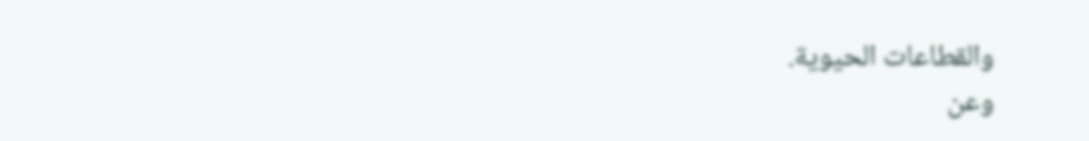والقطاعات الحيوية.
وعن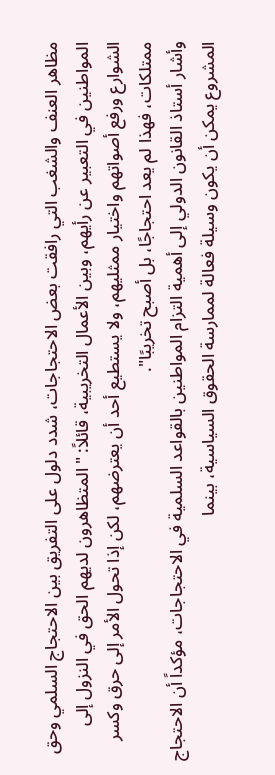مظاهر العنف والشغب التي رافقت بعض الاحتجاجات، شدد دلول على التفريق بين الاحتجاج السلمي وحق المواطنين في التعبير عن رأيهم، وبين الأعمال التخريبية، قائلاً: "المتظاهرون لديهم الحق في النزول إلى الشوارع ورفع أصواتهم واختيار ممثليهم، ولا يستطيع أحد أن يعترضهم، لكن إذا تحول الأمر إلى حرق وكسر ممتلكات، فهذا لم يعد احتجاجًا، بل أصبح تخريبًا".
وأشار أستاذ القانون الدولي إلى أهمية التزام المواطنين بالقواعد السلمية في الاحتجاجات، مؤكداً أن الاحتجاج المشروع يمكن أن يكون وسيلة فعالة لممارسة الحقوق السياسية، بينما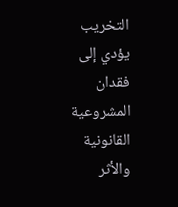التخريب يؤدي إلى فقدان المشروعية القانونية والأثر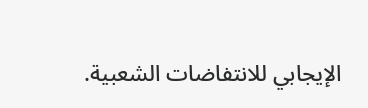الإيجابي للانتفاضات الشعبية.